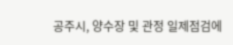공주시, 양수장 및 관정 일제점검에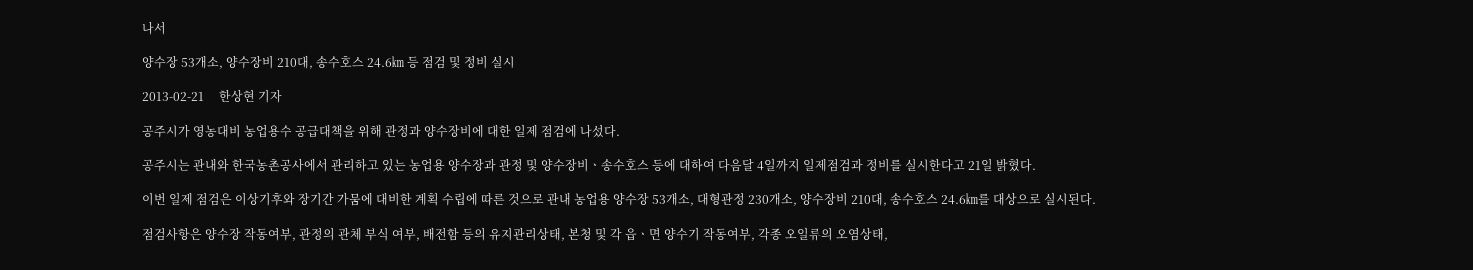나서

양수장 53개소, 양수장비 210대, 송수호스 24.6㎞ 등 점검 및 정비 실시

2013-02-21     한상현 기자

공주시가 영농대비 농업용수 공급대책을 위해 관정과 양수장비에 대한 일제 점검에 나섰다.

공주시는 관내와 한국농촌공사에서 관리하고 있는 농업용 양수장과 관정 및 양수장비ㆍ송수호스 등에 대하여 다음달 4일까지 일제점검과 정비를 실시한다고 21일 밝혔다.

이번 일제 점검은 이상기후와 장기간 가뭄에 대비한 계획 수립에 따른 것으로 관내 농업용 양수장 53개소, 대형관정 230개소, 양수장비 210대, 송수호스 24.6㎞를 대상으로 실시된다.

점검사항은 양수장 작동여부, 관정의 관체 부식 여부, 배전함 등의 유지관리상태, 본청 및 각 읍ㆍ면 양수기 작동여부, 각종 오일류의 오염상태,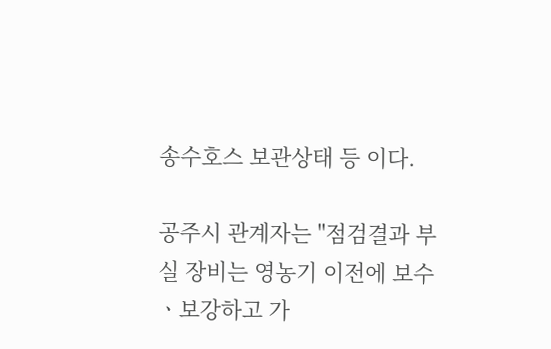송수호스 보관상태 등 이다.

공주시 관계자는 "점검결과 부실 장비는 영농기 이전에 보수ㆍ보강하고 가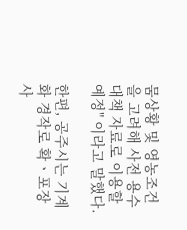뭄상황 및 영농조건을 고려해 사전 용수대책 자료로 이용할 예정" 이라고 말했다.

한편, 공주시는 기계화 경작로 확ㆍ포장사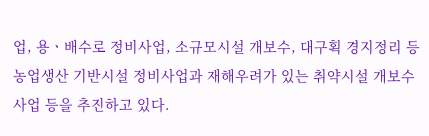업, 용ㆍ배수로 정비사업, 소규모시설 개보수, 대구획 경지정리 등 농업생산 기반시설 정비사업과 재해우려가 있는 취약시설 개보수 사업 등을 추진하고 있다.